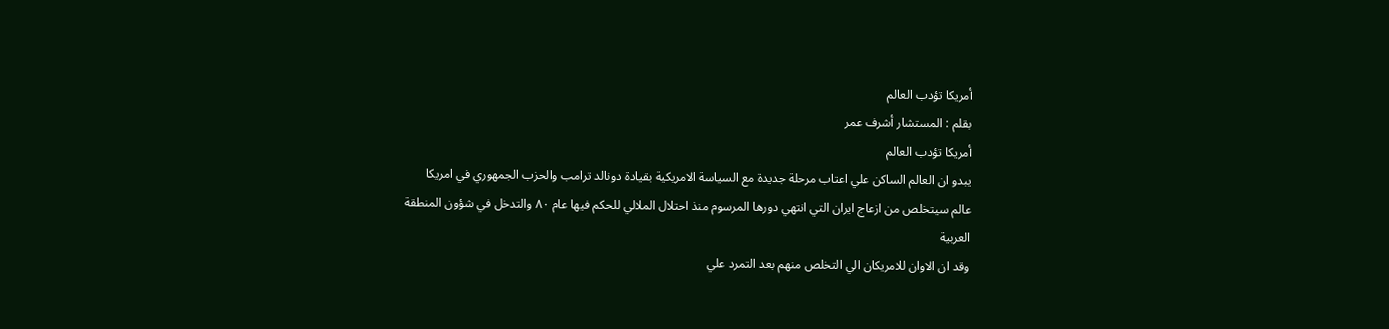أمريكا تؤدب العالم
بقلم : المستشار أشرف عمر
أمريكا تؤدب العالم
يبدو ان العالم الساكن علي اعتاب مرحلة جديدة مع السياسة الامريكية بقيادة دونالد ترامب والحزب الجمهوري في امريكا
عالم سيتخلص من ازعاج ايران التي انتهي دورها المرسوم منذ احتلال الملالي للحكم فيها عام ٨٠ والتدخل في شؤون المنطقة العربية
وقد ان الاوان للامريكان الي التخلص منهم بعد التمرد علي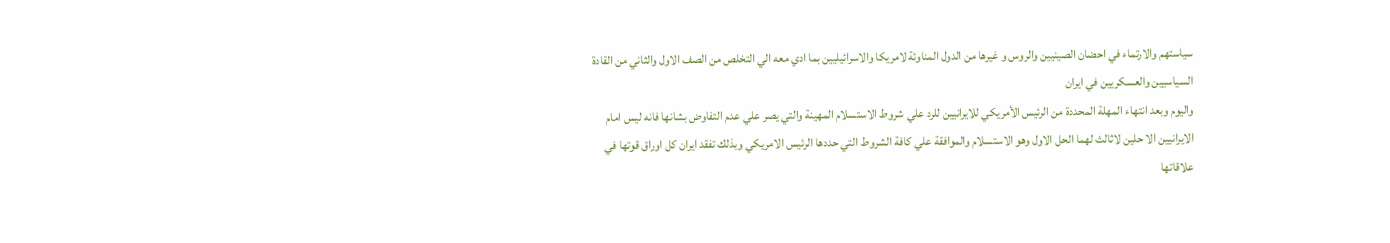سياستهم والارتماء في احضان الصينيين والروس و غيرها من الدول المناوئة لامريكا والاسرائيليين بما ادي معه الي التخلص من الصف الاول والثاني من القادة السياسيين والعسكريين في ايران
واليوم وبعد انتهاء المهلة المحددة من الرئيس الأمريكي للايرانيين للرد علي شروط الاستسلام المهينة والتي يصر علي عدم التفاوض بشانها فانه ليس امام الايرانيين الا حلين لاثالث لهما الحل الاول وهو الاستسلام والموافقة علي كافة الشروط التي حددها الرئيس الامريكي وبذلك تفقد ايران كل اوراق قوتها في علاقاتها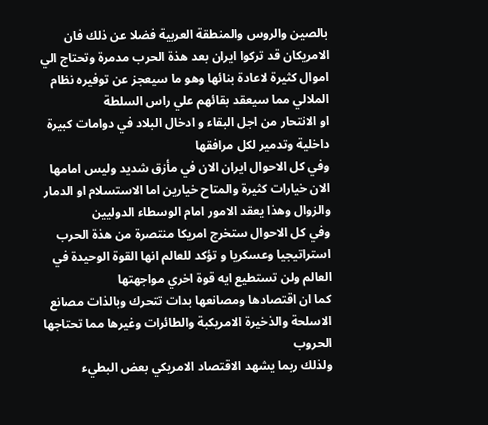بالصين والروس والمنطقة العربية فضلا عن ذلك فان الامريكان قد تركوا ايران بعد هذة الحرب مدمرة وتحتاج الي اموال كثيرة لاعادة بنائها وهو ما سيعجز عن توفيره نظام الملالي مما سيعقد بقائهم علي راس السلطة
او الانتحار من اجل البقاء و ادخال البلاد في دوامات كبيرة داخلية وتدمير لكل مرافقها
وفي كل الاحوال ايران الان في مأزق شديد وليس امامها الان خيارات كثيرة والمتاح خيارين اما الاستسلام او الدمار والزوال وهذا يعقد الامور امام الوسطاء الدوليين
وفي كل الاحوال ستخرج امريكا منتصرة من هذة الحرب استراتيجيا وعسكريا و تؤكد للعالم انها القوة الوحيدة في العالم ولن تستطيع ايه قوة اخري مواجهتها
كما ان اقتصادها ومصانعها بدات تتحرك وبالذات مصانع الاسلحة والذخيرة الامريكبة والطائرات وغيرها مما تحتاجها الحروب
ولذلك ربما يشهد الاقتصاد الامريكي بعض البطيء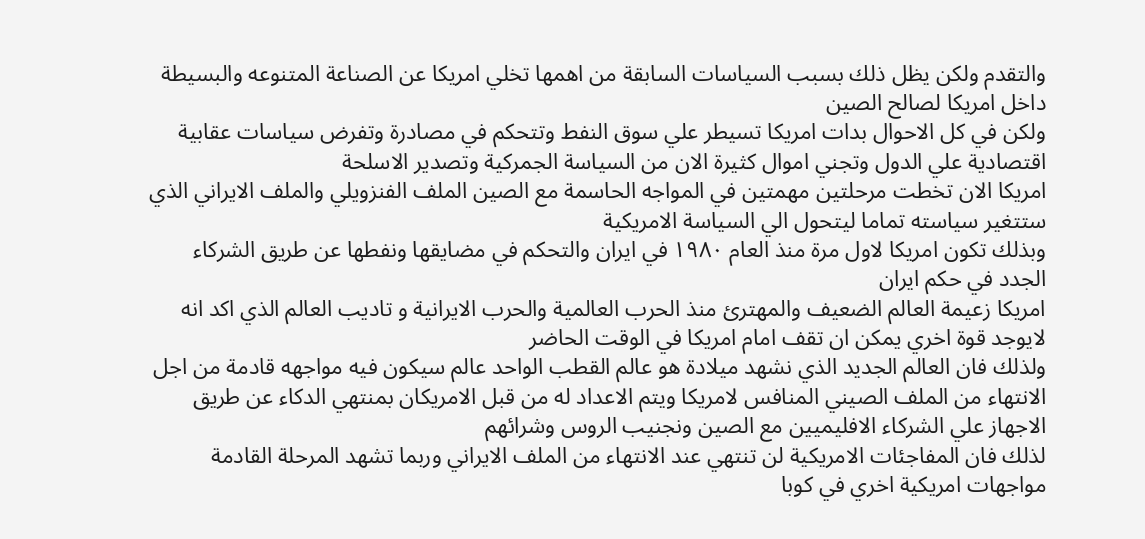والتقدم ولكن يظل ذلك بسبب السياسات السابقة من اهمها تخلي امريكا عن الصناعة المتنوعه والبسيطة داخل امريكا لصالح الصين
ولكن في كل الاحوال بدات امريكا تسيطر علي سوق النفط وتتحكم في مصادرة وتفرض سياسات عقابية اقتصادية علي الدول وتجني اموال كثيرة الان من السياسة الجمركية وتصدير الاسلحة
امريكا الان تخطت مرحلتين مهمتين في المواجه الحاسمة مع الصين الملف الفنزويلي والملف الايراني الذي ستتغير سياسته تماما ليتحول الي السياسة الامريكية
وبذلك تكون امريكا لاول مرة منذ العام ١٩٨٠ في ايران والتحكم في مضايقها ونفطها عن طريق الشركاء الجدد في حكم ايران
امريكا زعيمة العالم الضعيف والمهترئ منذ الحرب العالمية والحرب الايرانية و تاديب العالم الذي اكد انه لايوجد قوة اخري يمكن ان تقف امام امريكا في الوقت الحاضر
ولذلك فان العالم الجديد الذي نشهد ميلادة هو عالم القطب الواحد عالم سيكون فيه مواجهه قادمة من اجل الانتهاء من الملف الصيني المنافس لامريكا ويتم الاعداد له من قبل الامريكان بمنتهي الدكاء عن طريق الاجهاز علي الشركاء الافليميين مع الصين ونجنيب الروس وشرائهم
لذلك فان المفاجئات الامريكية لن تنتهي عند الانتهاء من الملف الايراني وربما تشهد المرحلة القادمة مواجهات امريكية اخري في كوبا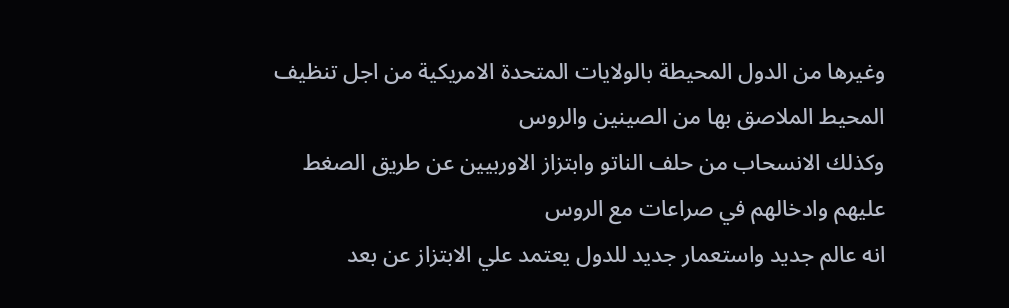وغيرها من الدول المحيطة بالولايات المتحدة الامريكية من اجل تنظيف المحيط الملاصق بها من الصينين والروس
وكذلك الانسحاب من حلف الناتو وابتزاز الاوربيين عن طريق الصغط عليهم وادخالهم في صراعات مع الروس
انه عالم جديد واستعمار جديد للدول يعتمد علي الابتزاز عن بعد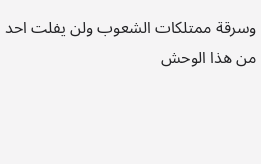وسرقة ممتلكات الشعوب ولن يفلت احد من هذا الوحش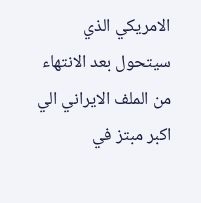الامريكي الذي سيتحول بعد الانتهاء من الملف الايراني الي اكبر مبتز في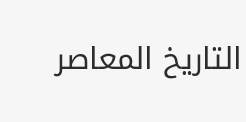التاريخ المعاصر